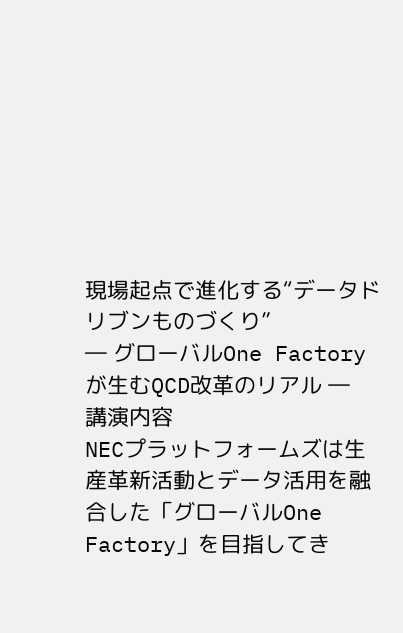現場起点で進化する“データドリブンものづくり”
― グローバルOne Factoryが生むQCD改革のリアル ―
講演内容
NECプラットフォームズは生産革新活動とデータ活用を融合した「グローバルOne Factory」を目指してき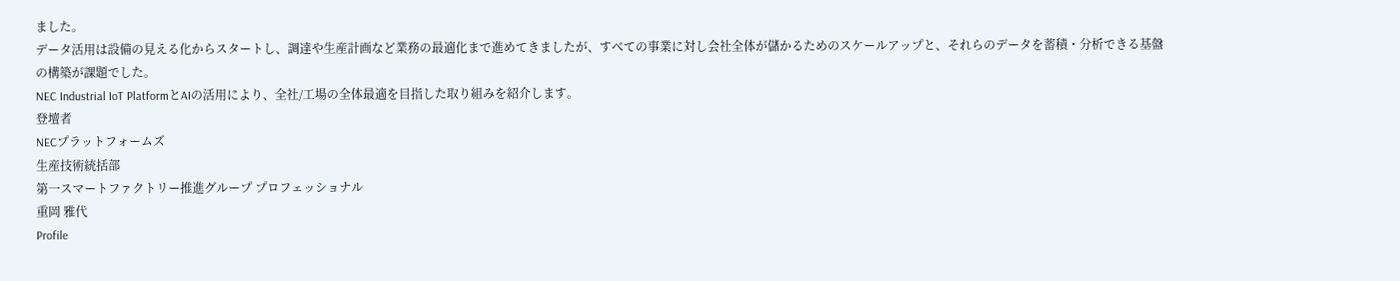ました。
データ活用は設備の見える化からスタートし、調達や生産計画など業務の最適化まで進めてきましたが、すべての事業に対し会社全体が儲かるためのスケールアップと、それらのデータを蓄積・分析できる基盤の構築が課題でした。
NEC Industrial IoT PlatformとAIの活用により、全社/工場の全体最適を目指した取り組みを紹介します。
登壇者
NECプラットフォームズ
生産技術統括部
第一スマートファクトリー推進グループ プロフェッショナル
重岡 雅代
Profile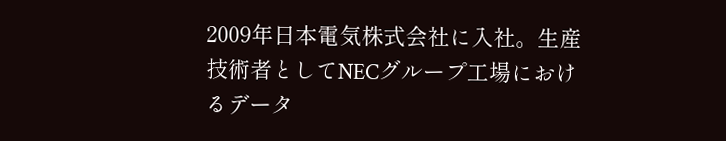2009年日本電気株式会社に入社。生産技術者としてNECグループ工場におけるデータ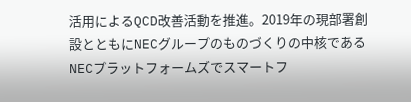活用によるQCD改善活動を推進。2019年の現部署創設とともにNECグループのものづくりの中核であるNECプラットフォームズでスマートフ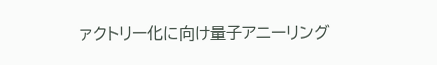ァクトリー化に向け量子アニーリング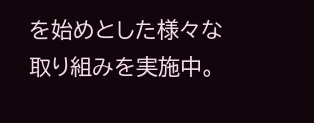を始めとした様々な取り組みを実施中。